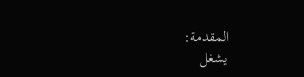المقدمة:
يشغل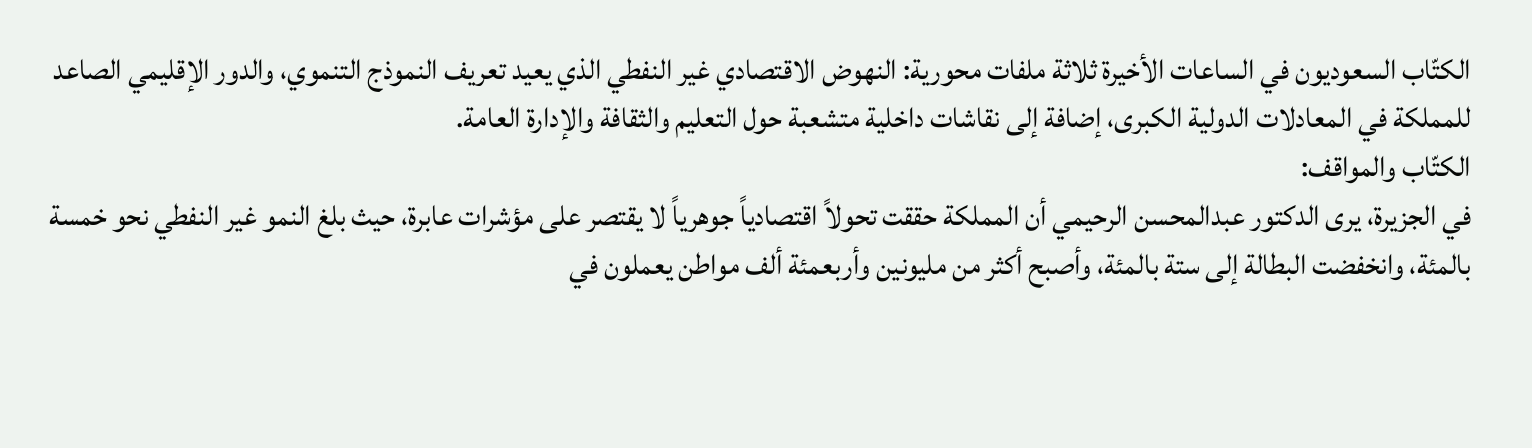الكتّاب السعوديون في الساعات الأخيرة ثلاثة ملفات محورية: النهوض الاقتصادي غير النفطي الذي يعيد تعريف النموذج التنموي، والدور الإقليمي الصاعد للمملكة في المعادلات الدولية الكبرى، إضافة إلى نقاشات داخلية متشعبة حول التعليم والثقافة والإدارة العامة.
الكتّاب والمواقف:
في الجزيرة، يرى الدكتور عبدالمحسن الرحيمي أن المملكة حققت تحولاً اقتصادياً جوهرياً لا يقتصر على مؤشرات عابرة، حيث بلغ النمو غير النفطي نحو خمسة بالمئة، وانخفضت البطالة إلى ستة بالمئة، وأصبح أكثر من مليونين وأربعمئة ألف مواطن يعملون في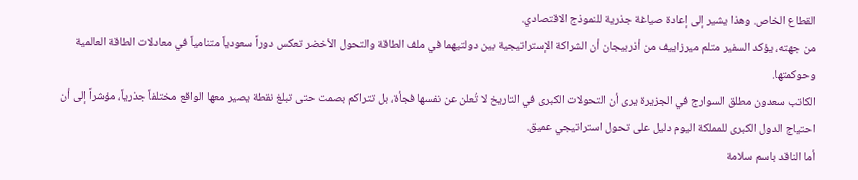القطاع الخاص. وهذا يشير إلى إعادة صياغة جذرية للنموذج الاقتصادي.
من جهته، يؤكد السفير متلم ميرزاييف من أذربيجان أن الشراكة الإستراتيجية بين دولتيهما في ملف الطاقة والتحول الأخضر تعكس دوراً سعودياً متنامياً في معادلات الطاقة العالمية وحوكمتها.
الكاتب سعدون مطلق السوارج في الجزيرة يرى أن التحولات الكبرى في التاريخ لا تُعلن عن نفسها فجأة، بل تتراكم بصمت حتى تبلغ نقطة يصير معها الواقع مختلفاً جذرياً، مؤشراً إلى أن احتياج الدول الكبرى للمملكة اليوم دليل على تحول استراتيجي عميق.
أما الناقد باسم سلامة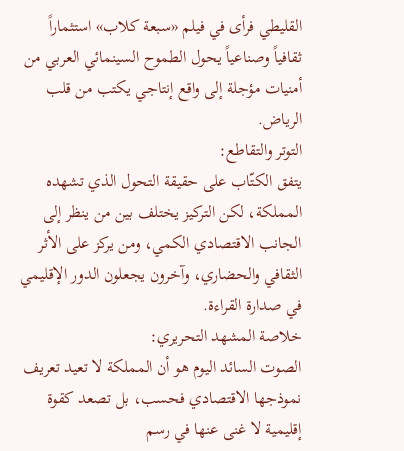القليطي فرأى في فيلم «سبعة كلاب» استثماراً ثقافياً وصناعياً يحول الطموح السينمائي العربي من أمنيات مؤجلة إلى واقع إنتاجي يكتب من قلب الرياض.
التوتر والتقاطع:
يتفق الكتّاب على حقيقة التحول الذي تشهده المملكة، لكن التركيز يختلف بين من ينظر إلى الجانب الاقتصادي الكمي، ومن يركز على الأثر الثقافي والحضاري، وآخرون يجعلون الدور الإقليمي في صدارة القراءة.
خلاصة المشهد التحريري:
الصوت السائد اليوم هو أن المملكة لا تعيد تعريف نموذجها الاقتصادي فحسب، بل تصعد كقوة إقليمية لا غنى عنها في رسم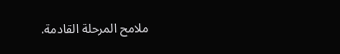ملامح المرحلة القادمة.